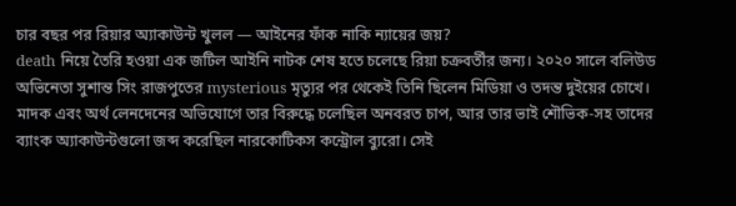চার বছর পর রিয়ার অ্যাকাউন্ট খুলল — আইনের ফাঁক নাকি ন্যায়ের জয়?
death নিয়ে তৈরি হওয়া এক জটিল আইনি নাটক শেষ হতে চলেছে রিয়া চক্রবর্তীর জন্য। ২০২০ সালে বলিউড অভিনেতা সুশান্ত সিং রাজপুতের mysterious মৃত্যুর পর থেকেই তিনি ছিলেন মিডিয়া ও তদন্ত দুইয়ের চোখে। মাদক এবং অর্থ লেনদেনের অভিযোগে তার বিরুদ্ধে চলেছিল অনবরত চাপ, আর তার ভাই শৌভিক-সহ তাদের ব্যাংক অ্যাকাউন্টগুলো জব্দ করেছিল নারকোটিকস কন্ট্রোল ব্যুরো। সেই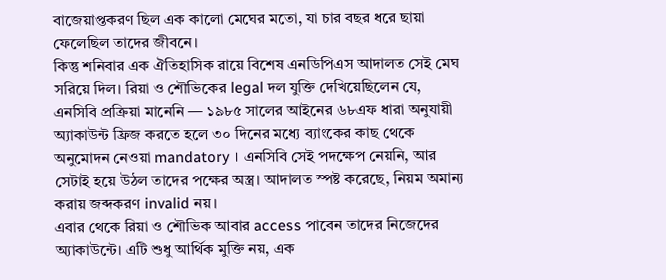বাজেয়াপ্তকরণ ছিল এক কালো মেঘের মতো, যা চার বছর ধরে ছায়া ফেলেছিল তাদের জীবনে।
কিন্তু শনিবার এক ঐতিহাসিক রায়ে বিশেষ এনডিপিএস আদালত সেই মেঘ সরিয়ে দিল। রিয়া ও শৌভিকের legal দল যুক্তি দেখিয়েছিলেন যে, এনসিবি প্রক্রিয়া মানেনি — ১৯৮৫ সালের আইনের ৬৮এফ ধারা অনুযায়ী অ্যাকাউন্ট ফ্রিজ করতে হলে ৩০ দিনের মধ্যে ব্যাংকের কাছ থেকে অনুমোদন নেওয়া mandatory । এনসিবি সেই পদক্ষেপ নেয়নি, আর সেটাই হয়ে উঠল তাদের পক্ষের অস্ত্র। আদালত স্পষ্ট করেছে, নিয়ম অমান্য করায় জব্দকরণ invalid নয়।
এবার থেকে রিয়া ও শৌভিক আবার access পাবেন তাদের নিজেদের অ্যাকাউন্টে। এটি শুধু আর্থিক মুক্তি নয়, এক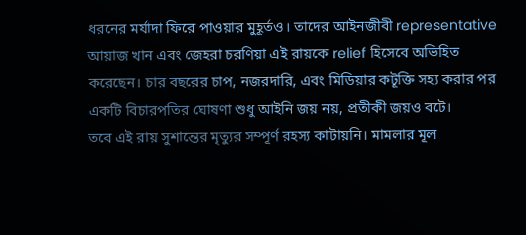ধরনের মর্যাদা ফিরে পাওয়ার মুহূর্তও। তাদের আইনজীবী representative আয়াজ খান এবং জেহরা চরণিয়া এই রায়কে relief হিসেবে অভিহিত করেছেন। চার বছরের চাপ, নজরদারি, এবং মিডিয়ার কটূক্তি সহ্য করার পর একটি বিচারপতির ঘোষণা শুধু আইনি জয় নয়, প্রতীকী জয়ও বটে।
তবে এই রায় সুশান্তের মৃত্যুর সম্পূর্ণ রহস্য কাটায়নি। মামলার মূল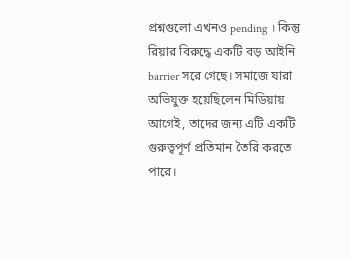প্রশ্নগুলো এখনও pending । কিন্তু রিয়ার বিরুদ্ধে একটি বড় আইনি barrier সরে গেছে। সমাজে যারা অভিযুক্ত হয়েছিলেন মিডিয়ায় আগেই, তাদের জন্য এটি একটি গুরুত্বপূর্ণ প্রতিমান তৈরি করতে পারে।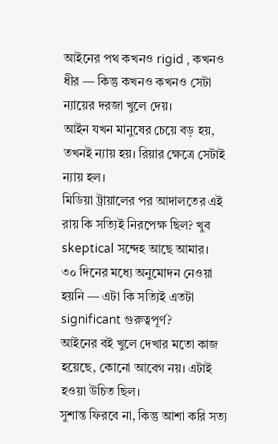আইনের পথ কখনও rigid , কখনও ধীর — কিন্তু কখনও কখনও সেটা ন্যায়ের দরজা খুলে দেয়।
আইন যখন মানুষের চেয়ে বড় হয়, তখনই ন্যায় হয়। রিয়ার ক্ষেত্রে সেটাই ন্যায় হল।
মিডিয়া ট্রায়ালের পর আদালতের এই রায় কি সত্যিই নিরপেক্ষ ছিল? খুব skeptical সন্দেহ আছে আমার।
৩০ দিনের মধ্যে অনুমোদন নেওয়া হয়নি — এটা কি সত্যিই এতটা significant গুরুত্বপূর্ণ?
আইনের বই খুলে দেখার মতো কাজ হয়েছে, কোনো আবেগ নয়। এটাই হওয়া উচিত ছিল।
সুশান্ত ফিরবে না, কিন্তু আশা করি সত্য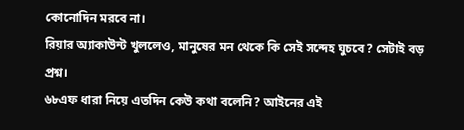কোনোদিন মরবে না।
রিয়ার অ্যাকাউন্ট খুললেও, মানুষের মন থেকে কি সেই সন্দেহ ঘুচবে? সেটাই বড় প্রশ্ন।
৬৮এফ ধারা নিয়ে এতদিন কেউ কথা বলেনি? আইনের এই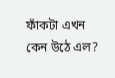ফাঁকটা এখন কেন উঠে এল?